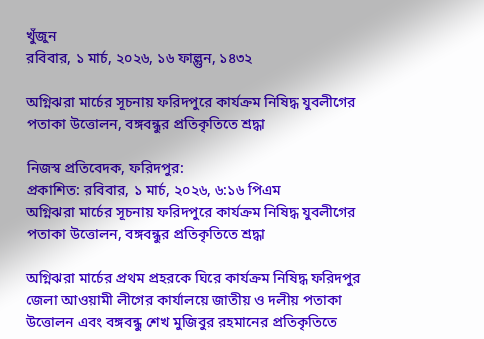খুঁজুন
রবিবার, ১ মার্চ, ২০২৬, ১৬ ফাল্গুন, ১৪৩২

অগ্নিঝরা মার্চের সূচনায় ফরিদপুরে কার্যক্রম নিষিদ্ধ যুবলীগের পতাকা উত্তোলন, বঙ্গবন্ধুর প্রতিকৃতিতে শ্রদ্ধা

নিজস্ব প্রতিবেদক, ফরিদপুর:
প্রকাশিত: রবিবার, ১ মার্চ, ২০২৬, ৬:১৬ পিএম
অগ্নিঝরা মার্চের সূচনায় ফরিদপুরে কার্যক্রম নিষিদ্ধ যুবলীগের পতাকা উত্তোলন, বঙ্গবন্ধুর প্রতিকৃতিতে শ্রদ্ধা

অগ্নিঝরা মার্চের প্রথম প্রহরকে ঘিরে কার্যক্রম নিষিদ্ধ ফরিদপুর জেলা আওয়ামী লীগের কার্যালয়ে জাতীয় ও দলীয় পতাকা উত্তোলন এবং বঙ্গবন্ধু শেখ মুজিবুর রহমানের প্রতিকৃতিতে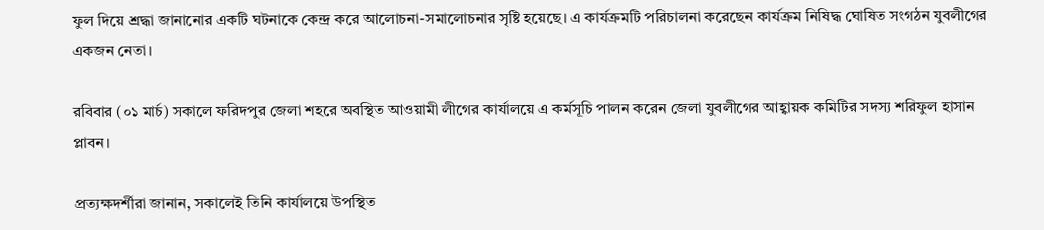ফুল দিয়ে শ্রদ্ধা জানানোর একটি ঘটনাকে কেন্দ্র করে আলোচনা-সমালোচনার সৃষ্টি হয়েছে। এ কার্যক্রমটি পরিচালনা করেছেন কার্যক্রম নিষিদ্ধ ঘোষিত সংগঠন যুবলীগের একজন নেতা।

রবিবার (০১ মার্চ) সকালে ফরিদপুর জেলা শহরে অবস্থিত আওয়ামী লীগের কার্যালয়ে এ কর্মসূচি পালন করেন জেলা যুবলীগের আহ্বায়ক কমিটির সদস্য শরিফুল হাসান প্লাবন।

প্রত্যক্ষদর্শীরা জানান, সকালেই তিনি কার্যালয়ে উপস্থিত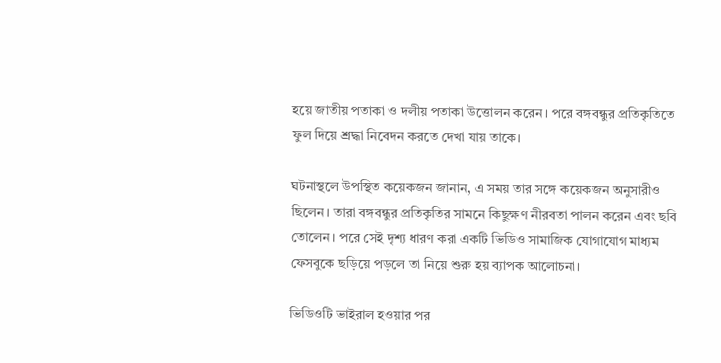হয়ে জাতীয় পতাকা ও দলীয় পতাকা উত্তোলন করেন। পরে বঙ্গবন্ধুর প্রতিকৃতিতে ফুল দিয়ে শ্রদ্ধা নিবেদন করতে দেখা যায় তাকে।

ঘটনাস্থলে উপস্থিত কয়েকজন জানান, এ সময় তার সঙ্গে কয়েকজন অনুসারীও ছিলেন। তারা বঙ্গবন্ধুর প্রতিকৃতির সামনে কিছুক্ষণ নীরবতা পালন করেন এবং ছবি তোলেন। পরে সেই দৃশ্য ধারণ করা একটি ভিডিও সামাজিক যোগাযোগ মাধ্যম ফেসবুকে ছড়িয়ে পড়লে তা নিয়ে শুরু হয় ব্যাপক আলোচনা।

ভিডিওটি ভাইরাল হওয়ার পর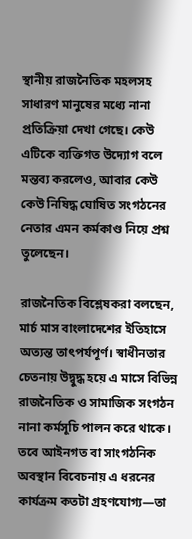স্থানীয় রাজনৈতিক মহলসহ সাধারণ মানুষের মধ্যে নানা প্রতিক্রিয়া দেখা গেছে। কেউ এটিকে ব্যক্তিগত উদ্যোগ বলে মন্তব্য করলেও, আবার কেউ কেউ নিষিদ্ধ ঘোষিত সংগঠনের নেতার এমন কর্মকাণ্ড নিয়ে প্রশ্ন তুলেছেন।

রাজনৈতিক বিশ্লেষকরা বলছেন, মার্চ মাস বাংলাদেশের ইতিহাসে অত্যন্ত তাৎপর্যপূর্ণ। স্বাধীনতার চেতনায় উদ্বুদ্ধ হয়ে এ মাসে বিভিন্ন রাজনৈতিক ও সামাজিক সংগঠন নানা কর্মসূচি পালন করে থাকে। তবে আইনগত বা সাংগঠনিক অবস্থান বিবেচনায় এ ধরনের কার্যক্রম কতটা গ্রহণযোগ্য—তা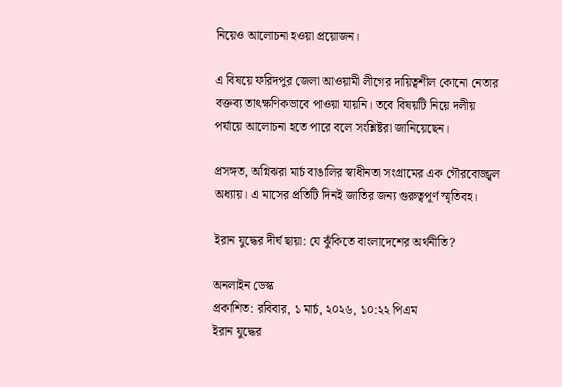নিয়েও আলোচনা হওয়া প্রয়োজন।

এ বিষয়ে ফরিদপুর জেলা আওয়ামী লীগের দায়িত্বশীল কোনো নেতার বক্তব্য তাৎক্ষণিকভাবে পাওয়া যায়নি। তবে বিষয়টি নিয়ে দলীয় পর্যায়ে আলোচনা হতে পারে বলে সংশ্লিষ্টরা জানিয়েছেন।

প্রসঙ্গত, অগ্নিঝরা মার্চ বাঙালির স্বাধীনতা সংগ্রামের এক গৌরবোজ্জ্বল অধ্যায়। এ মাসের প্রতিটি দিনই জাতির জন্য গুরুত্বপূর্ণ স্মৃতিবহ।

ইরান যুদ্ধের দীর্ঘ ছায়া: যে ঝুঁকিতে বাংলাদেশের অর্থনীতি?

অনলাইন ডেস্ক
প্রকাশিত: রবিবার, ১ মার্চ, ২০২৬, ১০:২২ পিএম
ইরান যুদ্ধের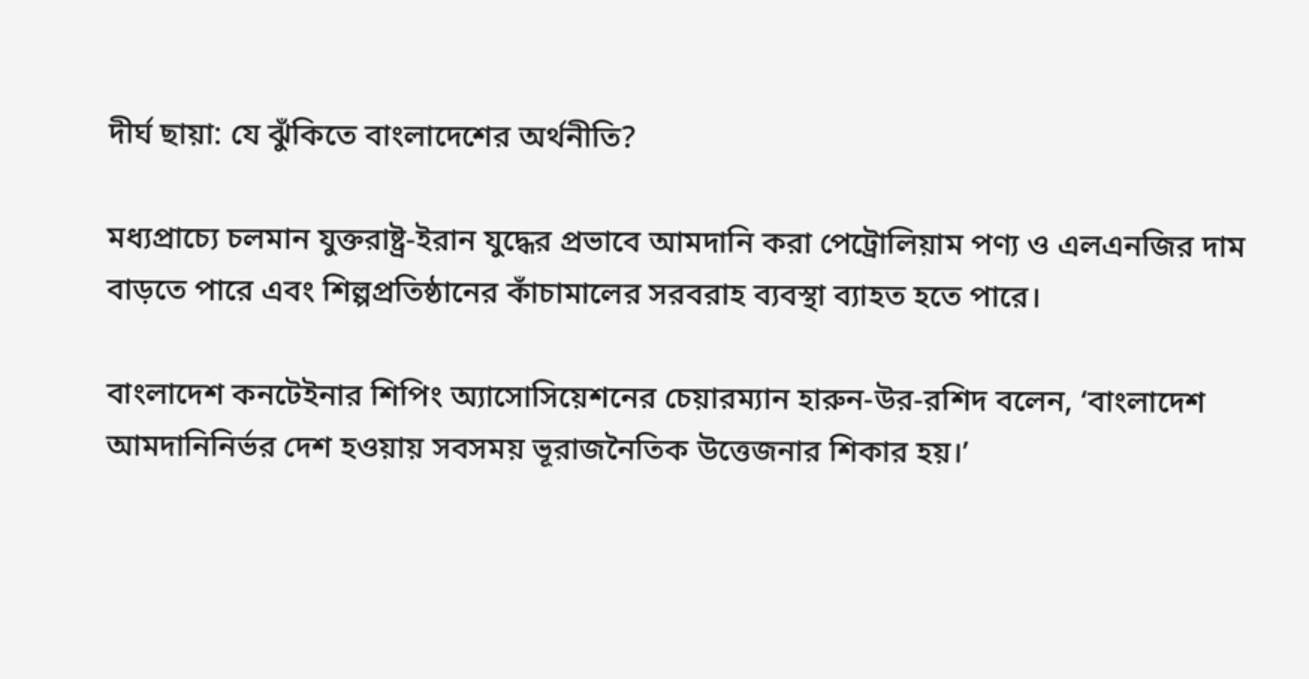দীর্ঘ ছায়া: যে ঝুঁকিতে বাংলাদেশের অর্থনীতি?

মধ্যপ্রাচ্যে চলমান যুক্তরাষ্ট্র-ইরান যুদ্ধের প্রভাবে আমদানি করা পেট্রোলিয়াম পণ্য ও এলএনজির দাম বাড়তে পারে এবং শিল্পপ্রতিষ্ঠানের কাঁচামালের সরবরাহ ব্যবস্থা ব্যাহত হতে পারে।

বাংলাদেশ কনটেইনার শিপিং অ্যাসোসিয়েশনের চেয়ারম্যান হারুন-উর-রশিদ বলেন, ‘বাংলাদেশ আমদানিনির্ভর দেশ হওয়ায় সবসময় ভূরাজনৈতিক উত্তেজনার শিকার হয়।’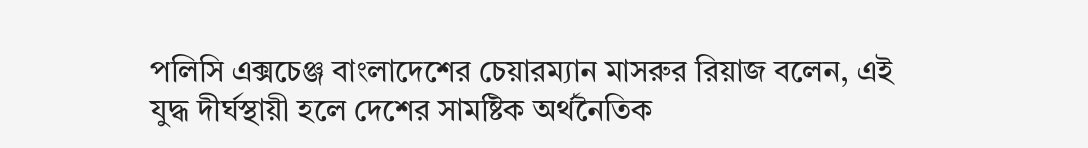পলিসি এক্সচেঞ্জ বাংলাদেশের চেয়ারম্যান মাসরুর রিয়াজ বলেন, এই যুদ্ধ দীর্ঘস্থায়ী হলে দেশের সামষ্টিক অর্থনৈতিক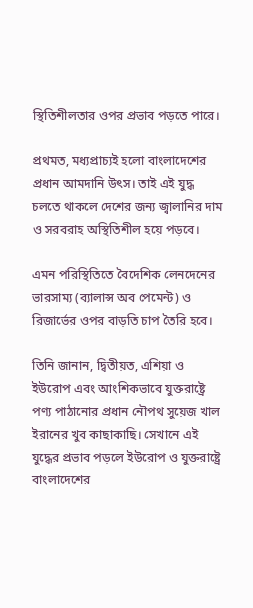স্থিতিশীলতার ওপর প্রভাব পড়তে পারে।

প্রথমত, মধ্যপ্রাচ্যই হলো বাংলাদেশের প্রধান আমদানি উৎস। তাই এই যুদ্ধ চলতে থাকলে দেশের জন্য জ্বালানির দাম ও সরবরাহ অস্থিতিশীল হয়ে পড়বে।

এমন পরিস্থিতিতে বৈদেশিক লেনদেনের ভারসাম্য (ব্যালান্স অব পেমেন্ট) ও রিজার্ভের ওপর বাড়তি চাপ তৈরি হবে।

তিনি জানান, দ্বিতীয়ত, এশিয়া ও ইউরোপ এবং আংশিকভাবে যুক্তরাষ্ট্রে পণ্য পাঠানোর প্রধান নৌপথ সুয়েজ খাল ইরানের খুব কাছাকাছি। সেখানে এই যুদ্ধের প্রভাব পড়লে ইউরোপ ও যুক্তরাষ্ট্রে বাংলাদেশের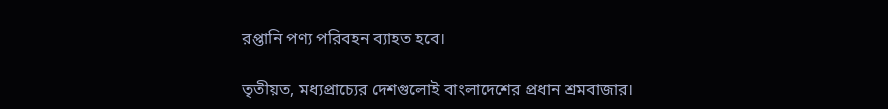রপ্তানি পণ্য পরিবহন ব্যাহত হবে।

তৃতীয়ত, মধ্যপ্রাচ্যের দেশগুলোই বাংলাদেশের প্রধান শ্রমবাজার।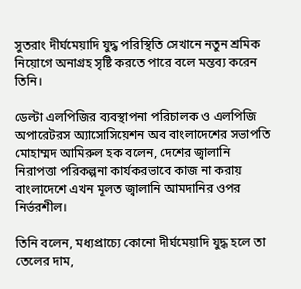সুতরাং দীর্ঘমেয়াদি যুদ্ধ পরিস্থিতি সেখানে নতুন শ্রমিক নিয়োগে অনাগ্রহ সৃষ্টি করতে পারে বলে মন্তব্য করেন তিনি।

ডেল্টা এলপিজির ব্যবস্থাপনা পরিচালক ও এলপিজি অপারেটরস অ্যাসোসিয়েশন অব বাংলাদেশের সভাপতি মোহাম্মদ আমিরুল হক বলেন, দেশের জ্বালানি নিরাপত্তা পরিকল্পনা কার্যকরভাবে কাজ না করায় বাংলাদেশে এখন মূলত জ্বালানি আমদানির ওপর নির্ভরশীল।

তিনি বলেন, মধ্যপ্রাচ্যে কোনো দীর্ঘমেয়াদি যুদ্ধ হলে তা তেলের দাম,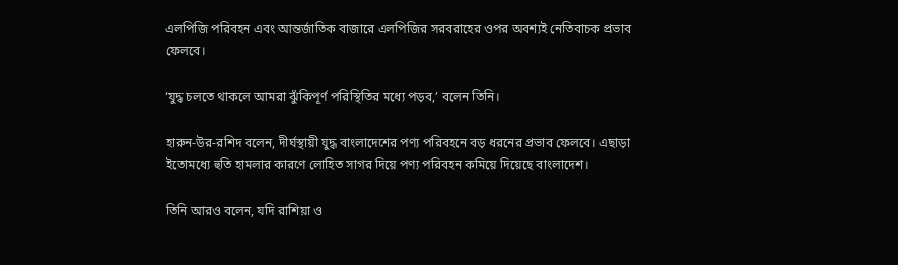এলপিজি পরিবহন এবং আন্তর্জাতিক বাজারে এলপিজির সরবরাহের ওপর অবশ্যই নেতিবাচক প্রভাব ফেলবে।

‘যুদ্ধ চলতে থাকলে আমরা ঝুঁকিপূর্ণ পরিস্থিতির মধ্যে পড়ব,’ বলেন তিনি।

হারুন-উর-রশিদ বলেন, দীর্ঘস্থায়ী যুদ্ধ বাংলাদেশের পণ্য পরিবহনে বড় ধরনের প্রভাব ফেলবে। এছাড়া ইতোমধ্যে হুতি হামলার কারণে লোহিত সাগর দিয়ে পণ্য পরিবহন কমিয়ে দিয়েছে বাংলাদেশ।

তিনি আরও বলেন, যদি রাশিয়া ও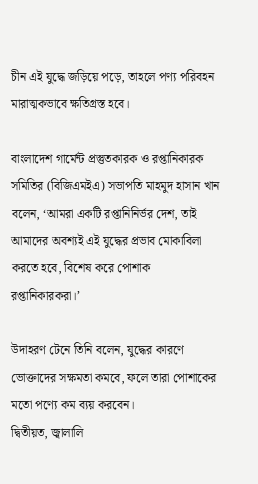চীন এই যুদ্ধে জড়িয়ে পড়ে, তাহলে পণ্য পরিবহন মারাত্মকভাবে ক্ষতিগ্রস্ত হবে।

বাংলাদেশ গার্মেন্ট প্রস্তুতকারক ও রপ্তানিকারক সমিতির (বিজিএমইএ) সভাপতি মাহমুদ হাসান খান বলেন, ‘আমরা একটি রপ্তানিনির্ভর দেশ, তাই আমাদের অবশ্যই এই যুদ্ধের প্রভাব মোকাবিলা করতে হবে, বিশেষ করে পোশাক রপ্তানিকারকরা।’

উদাহরণ টেনে তিনি বলেন, যুদ্ধের কারণে ভোক্তাদের সক্ষমতা কমবে, ফলে তারা পোশাকের মতো পণ্যে কম ব্যয় করবেন।
দ্বিতীয়ত, জ্বালালি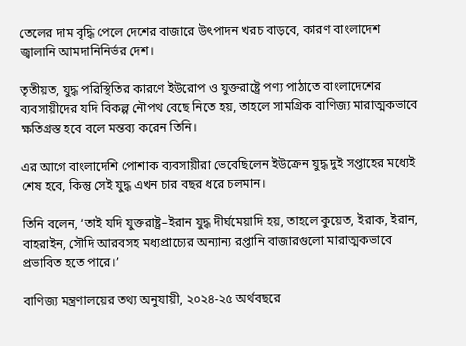তেলের দাম বৃদ্ধি পেলে দেশের বাজারে উৎপাদন খরচ বাড়বে, কারণ বাংলাদেশ জ্বালানি আমদানিনির্ভর দেশ।

তৃতীয়ত, যুদ্ধ পরিস্থিতির কারণে ইউরোপ ও যুক্তরাষ্ট্রে পণ্য পাঠাতে বাংলাদেশের ব্যবসায়ীদের যদি বিকল্প নৌপথ বেছে নিতে হয়, তাহলে সামগ্রিক বাণিজ্য মারাত্মকভাবে ক্ষতিগ্রস্ত হবে বলে মন্তব্য করেন তিনি।

এর আগে বাংলাদেশি পোশাক ব্যবসায়ীরা ভেবেছিলেন ইউক্রেন যুদ্ধ দুই সপ্তাহের মধ্যেই শেষ হবে, কিন্তু সেই যুদ্ধ এখন চার বছর ধরে চলমান।

তিনি বলেন, ‘তাই যদি যুক্তরাষ্ট্র–ইরান যুদ্ধ দীর্ঘমেয়াদি হয়, তাহলে কুয়েত, ইরাক, ইরান, বাহরাইন, সৌদি আরবসহ মধ্যপ্রাচ্যের অন্যান্য রপ্তানি বাজারগুলো মারাত্মকভাবে প্রভাবিত হতে পারে।’

বাণিজ্য মন্ত্রণালয়ের তথ্য অনুযায়ী, ২০২৪-২৫ অর্থবছরে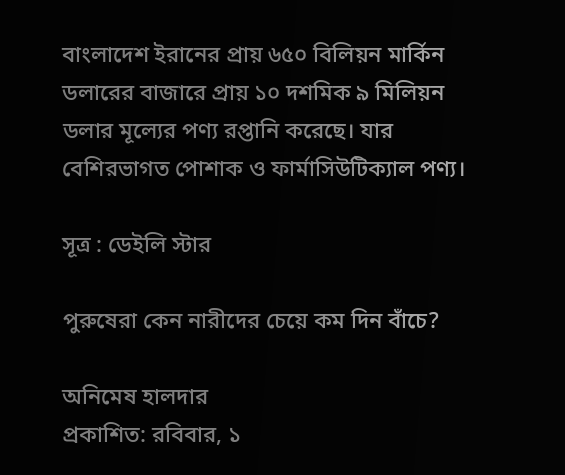বাংলাদেশ ইরানের প্রায় ৬৫০ বিলিয়ন মার্কিন ডলারের বাজারে প্রায় ১০ দশমিক ৯ মিলিয়ন ডলার মূল্যের পণ্য রপ্তানি করেছে। যার বেশিরভাগত পোশাক ও ফার্মাসিউটিক্যাল পণ্য।

সূত্র : ডেইলি স্টার

পুরুষেরা কেন নারীদের চেয়ে কম দিন বাঁচে?

অনিমেষ হালদার
প্রকাশিত: রবিবার, ১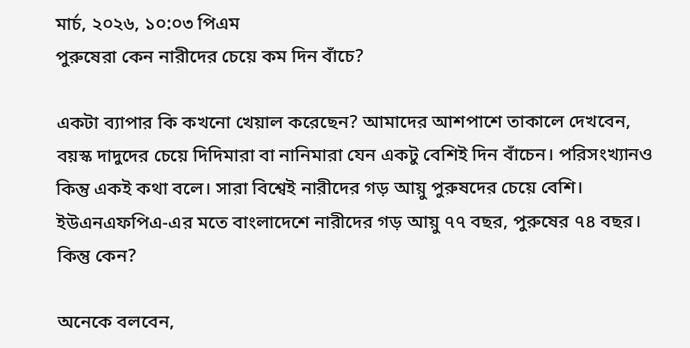মার্চ, ২০২৬, ১০:০৩ পিএম
পুরুষেরা কেন নারীদের চেয়ে কম দিন বাঁচে?

একটা ব্যাপার কি কখনো খেয়াল করেছেন? আমাদের আশপাশে তাকালে দেখবেন, বয়স্ক দাদুদের চেয়ে দিদিমারা বা নানিমারা যেন একটু বেশিই দিন বাঁচেন। পরিসংখ্যানও কিন্তু একই কথা বলে। সারা বিশ্বেই নারীদের গড় আয়ু পুরুষদের চেয়ে বেশি। ইউএনএফপিএ-এর মতে বাংলাদেশে নারীদের গড় আয়ু ৭৭ বছর, পুরুষের ৭৪ বছর। কিন্তু কেন?

অনেকে বলবেন,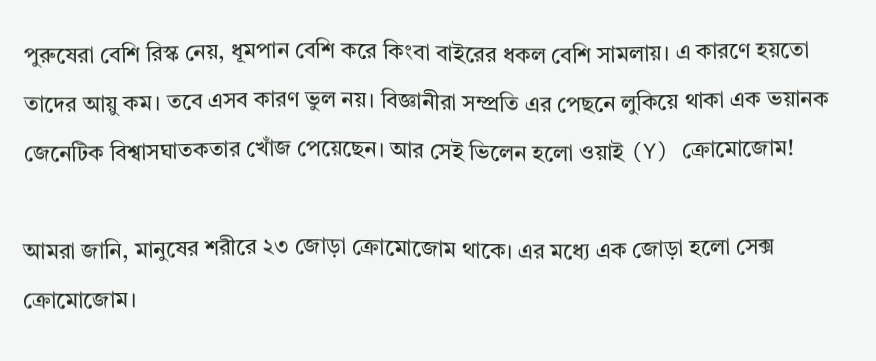পুরুষেরা বেশি রিস্ক নেয়, ধূমপান বেশি করে কিংবা বাইরের ধকল বেশি সামলায়। এ কারণে হয়তো তাদের আয়ু কম। তবে এসব কারণ ভুল নয়। বিজ্ঞানীরা সম্প্রতি এর পেছনে লুকিয়ে থাকা এক ভয়ানক জেনেটিক বিশ্বাসঘাতকতার খোঁজ পেয়েছেন। আর সেই ভিলেন হলো ওয়াই (Y) ক্রোমোজোম!

আমরা জানি, মানুষের শরীরে ২৩ জোড়া ক্রোমোজোম থাকে। এর মধ্যে এক জোড়া হলো সেক্স ক্রোমোজোম।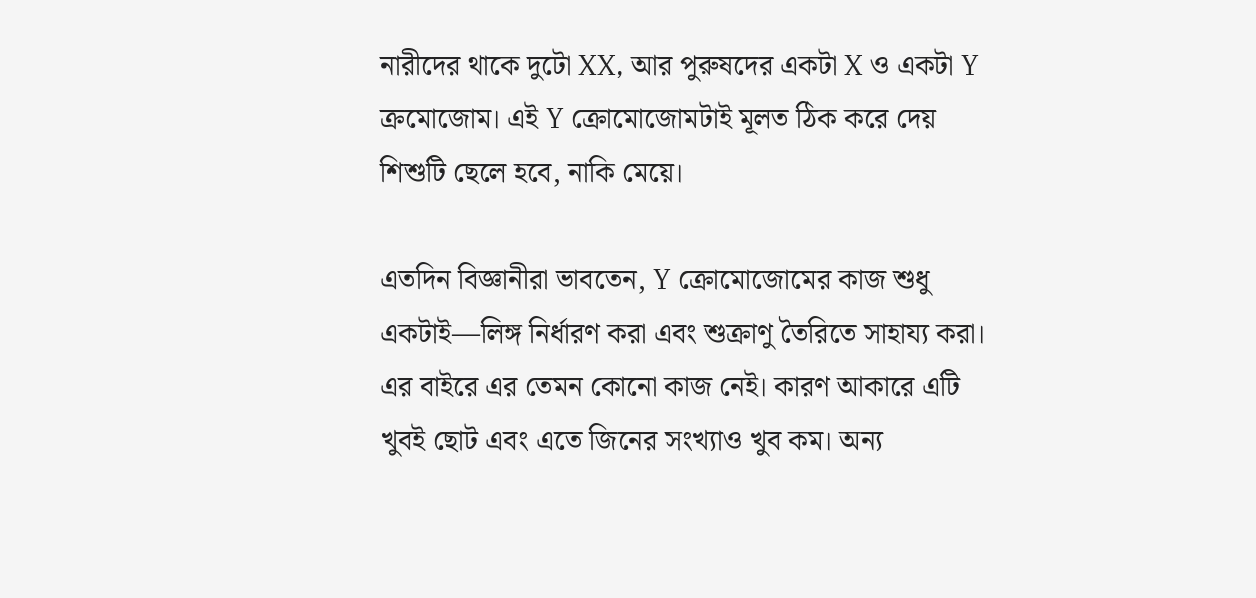নারীদের থাকে দুটো XX, আর পুরুষদের একটা X ও একটা Y ক্রমোজোম। এই Y ক্রোমোজোমটাই মূলত ঠিক করে দেয় শিশুটি ছেলে হবে, নাকি মেয়ে।

এতদিন বিজ্ঞানীরা ভাবতেন, Y ক্রোমোজোমের কাজ শুধু একটাই—লিঙ্গ নির্ধারণ করা এবং শুক্রাণু তৈরিতে সাহায্য করা। এর বাইরে এর তেমন কোনো কাজ নেই। কারণ আকারে এটি খুবই ছোট এবং এতে জিনের সংখ্যাও খুব কম। অন্য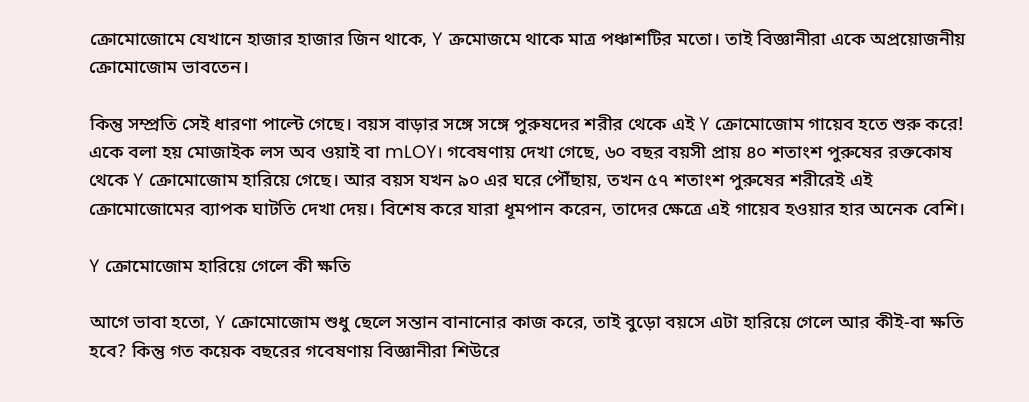ক্রোমোজোমে যেখানে হাজার হাজার জিন থাকে, Y ক্রমোজমে থাকে মাত্র পঞ্চাশটির মতো। তাই বিজ্ঞানীরা একে অপ্রয়োজনীয় ক্রোমোজোম ভাবতেন।

কিন্তু সম্প্রতি সেই ধারণা পাল্টে গেছে। বয়স বাড়ার সঙ্গে সঙ্গে পুরুষদের শরীর থেকে এই Y ক্রোমোজোম গায়েব হতে শুরু করে! একে বলা হয় মোজাইক লস অব ওয়াই বা mLOY। গবেষণায় দেখা গেছে, ৬০ বছর বয়সী প্রায় ৪০ শতাংশ পুরুষের রক্তকোষ থেকে Y ক্রোমোজোম হারিয়ে গেছে। আর বয়স যখন ৯০ এর ঘরে পৌঁছায়, তখন ৫৭ শতাংশ পুরুষের শরীরেই এই ক্রোমোজোমের ব্যাপক ঘাটতি দেখা দেয়। বিশেষ করে যারা ধূমপান করেন, তাদের ক্ষেত্রে এই গায়েব হওয়ার হার অনেক বেশি।

Y ক্রোমোজোম হারিয়ে গেলে কী ক্ষতি

আগে ভাবা হতো, Y ক্রোমোজোম শুধু ছেলে সন্তান বানানোর কাজ করে, তাই বুড়ো বয়সে এটা হারিয়ে গেলে আর কীই-বা ক্ষতি হবে? কিন্তু গত কয়েক বছরের গবেষণায় বিজ্ঞানীরা শিউরে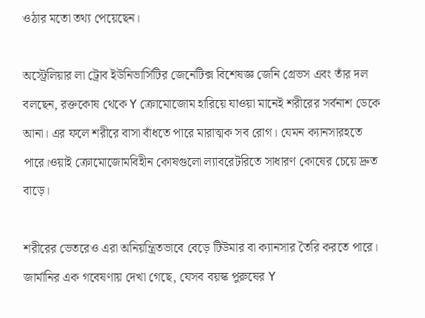ওঠার মতো তথ্য পেয়েছেন।

অস্ট্রেলিয়ার লা ট্রোব ইউনিভার্সিটির জেনেটিক্স বিশেষজ্ঞ জেনি গ্রেভস এবং তাঁর দল বলছেন, রক্তকোষ থেকে Y ক্রোমোজোম হারিয়ে যাওয়া মানেই শরীরের সর্বনাশ ডেকে আনা। এর ফলে শরীরে বাসা বাঁধতে পারে মারাত্মক সব রোগ। যেমন ক্যানসারহতে পারে।ওয়াই ক্রোমোজোমবিহীন কোষগুলো ল্যাবরেটরিতে সাধারণ কোষের চেয়ে দ্রুত বাড়ে।

শরীরের ভেতরেও এরা অনিয়ন্ত্রিতভাবে বেড়ে টিউমার বা ক্যানসার তৈরি করতে পারে। জার্মানির এক গবেষণায় দেখা গেছে, যেসব বয়স্ক পুরুষের Y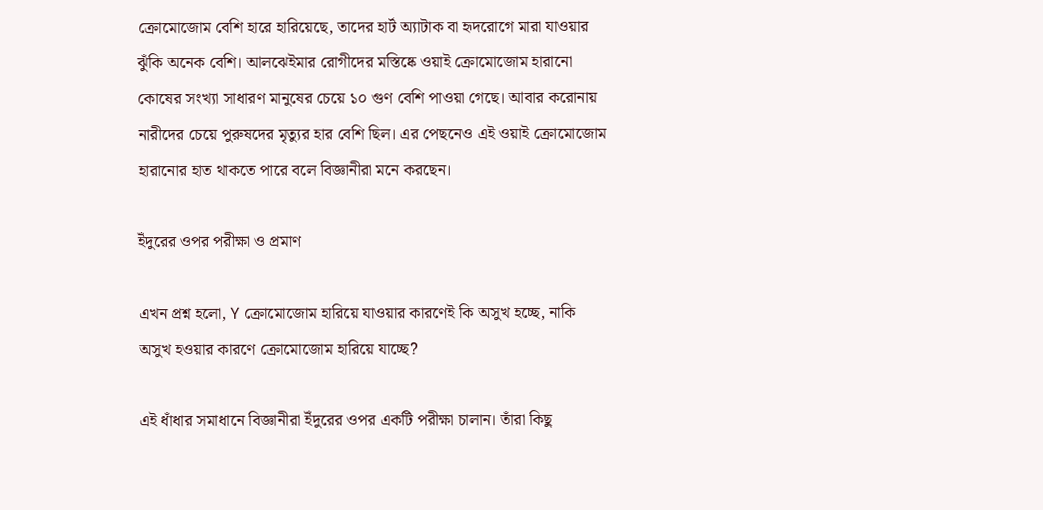ক্রোমোজোম বেশি হারে হারিয়েছে, তাদের হার্ট অ্যাটাক বা হৃদরোগে মারা যাওয়ার ঝুঁকি অনেক বেশি। আলঝেইমার রোগীদের মস্তিষ্কে ওয়াই ক্রোমোজোম হারানো কোষের সংখ্যা সাধারণ মানুষের চেয়ে ১০ গুণ বেশি পাওয়া গেছে। আবার করোনায় নারীদের চেয়ে পুরুষদের মৃত্যুর হার বেশি ছিল। এর পেছনেও এই ওয়াই ক্রোমোজোম হারানোর হাত থাকতে পারে বলে বিজ্ঞানীরা মনে করছেন।

ইঁদুরের ওপর পরীক্ষা ও প্রমাণ

এখন প্রশ্ন হলো, Y ক্রোমোজোম হারিয়ে যাওয়ার কারণেই কি অসুখ হচ্ছে, নাকি অসুখ হওয়ার কারণে ক্রোমোজোম হারিয়ে যাচ্ছে?

এই ধাঁধার সমাধানে বিজ্ঞানীরা ইঁদুরের ওপর একটি পরীক্ষা চালান। তাঁরা কিছু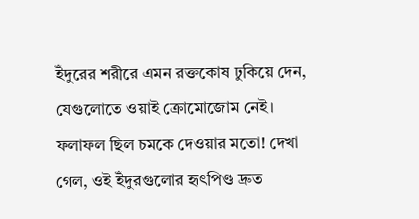ইঁদুরের শরীরে এমন রক্তকোষ ঢুকিয়ে দেন, যেগুলোতে ওয়াই ক্রোমোজোম নেই। ফলাফল ছিল চমকে দেওয়ার মতো! দেখা গেল, ওই ইঁদুরগুলোর হৃৎপিণ্ড দ্রুত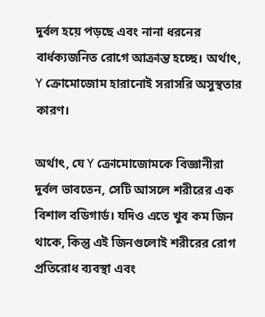দুর্বল হয়ে পড়ছে এবং নানা ধরনের বার্ধক্যজনিত রোগে আক্রান্ত হচ্ছে। অর্থাৎ, Y ক্রোমোজোম হারানোই সরাসরি অসুস্থতার কারণ।

অর্থাৎ, যে Y ক্রোমোজোমকে বিজ্ঞানীরা দুর্বল ভাবতেন, সেটি আসলে শরীরের এক বিশাল বডিগার্ড। যদিও এতে খুব কম জিন থাকে, কিন্তু এই জিনগুলোই শরীরের রোগ প্রতিরোধ ব্যবস্থা এবং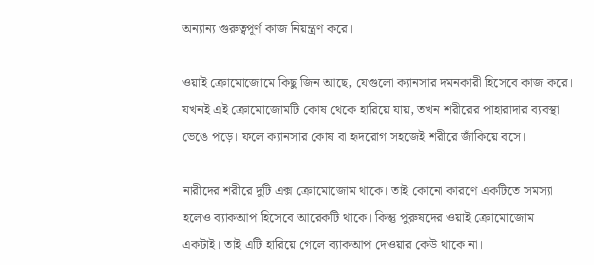অন্যান্য গুরুত্বপূর্ণ কাজ নিয়ন্ত্রণ করে।

ওয়াই ক্রোমোজোমে কিছু জিন আছে, যেগুলো ক্যানসার দমনকারী হিসেবে কাজ করে। যখনই এই ক্রোমোজোমটি কোষ থেকে হারিয়ে যায়, তখন শরীরের পাহারাদার ব্যবস্থা ভেঙে পড়ে। ফলে ক্যানসার কোষ বা হৃদরোগ সহজেই শরীরে জাঁকিয়ে বসে।

নারীদের শরীরে দুটি এক্স ক্রোমোজোম থাকে। তাই কোনো কারণে একটিতে সমস্যা হলেও ব্যাকআপ হিসেবে আরেকটি থাকে। কিন্তু পুরুষদের ওয়াই ক্রোমোজোম একটাই। তাই এটি হারিয়ে গেলে ব্যাকআপ দেওয়ার কেউ থাকে না।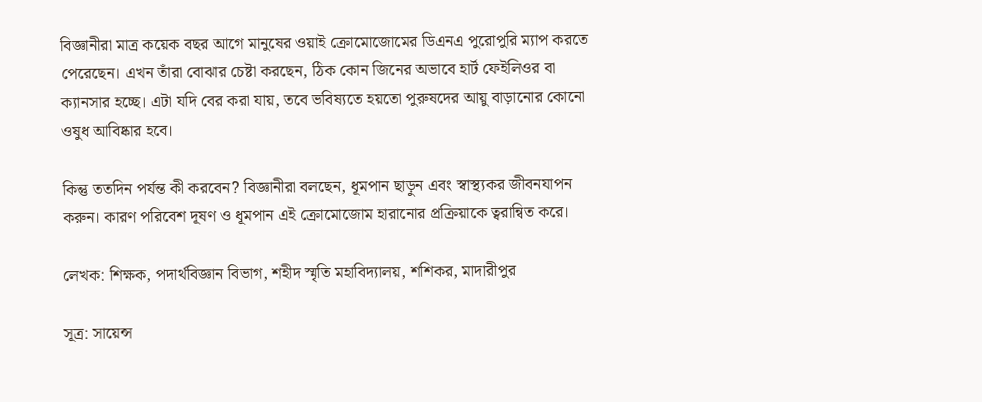বিজ্ঞানীরা মাত্র কয়েক বছর আগে মানুষের ওয়াই ক্রোমোজোমের ডিএনএ পুরোপুরি ম্যাপ করতে পেরেছেন। এখন তাঁরা বোঝার চেষ্টা করছেন, ঠিক কোন জিনের অভাবে হার্ট ফেইলিওর বা ক্যানসার হচ্ছে। এটা যদি বের করা যায়, তবে ভবিষ্যতে হয়তো পুরুষদের আয়ু বাড়ানোর কোনো ওষুধ আবিষ্কার হবে।

কিন্তু ততদিন পর্যন্ত কী করবেন? বিজ্ঞানীরা বলছেন, ধূমপান ছাড়ুন এবং স্বাস্থ্যকর জীবনযাপন করুন। কারণ পরিবেশ দূষণ ও ধূমপান এই ক্রোমোজোম হারানোর প্রক্রিয়াকে ত্বরান্বিত করে।

লেখক: শিক্ষক, পদার্থবিজ্ঞান বিভাগ, শহীদ স্মৃতি মহাবিদ্যালয়, শশিকর, মাদারীপুর

সূত্র: সায়েন্স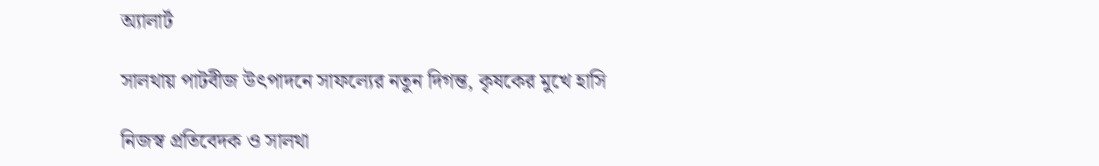অ্যালার্ট

সালথায় পাটবীজ উৎপাদনে সাফল্যের নতুন দিগন্ত, কৃষকের মুখে হাসি

নিজস্ব প্রতিবেদক ও সালথা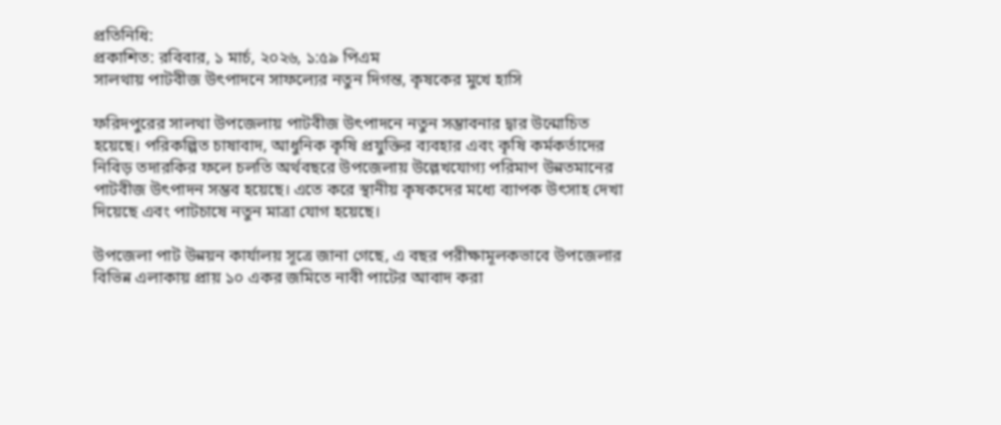প্রতিনিধি:
প্রকাশিত: রবিবার, ১ মার্চ, ২০২৬, ১:৫৯ পিএম
সালথায় পাটবীজ উৎপাদনে সাফল্যের নতুন দিগন্ত, কৃষকের মুখে হাসি

ফরিদপুরের সালথা উপজেলায় পাটবীজ উৎপাদনে নতুন সম্ভাবনার দ্বার উন্মোচিত হয়েছে। পরিকল্পিত চাষাবাদ, আধুনিক কৃষি প্রযুক্তির ব্যবহার এবং কৃষি কর্মকর্তাদের নিবিড় তদারকির ফলে চলতি অর্থবছরে উপজেলায় উল্লেখযোগ্য পরিমাণ উন্নতমানের পাটবীজ উৎপাদন সম্ভব হয়েছে। এতে করে স্থানীয় কৃষকদের মধ্যে ব্যাপক উৎসাহ দেখা দিয়েছে এবং পাটচাষে নতুন মাত্রা যোগ হয়েছে।

উপজেলা পাট উন্নয়ন কার্যালয় সূত্রে জানা গেছে, এ বছর পরীক্ষামূলকভাবে উপজেলার বিভিন্ন এলাকায় প্রায় ১০ একর জমিতে নাবী পাটের আবাদ করা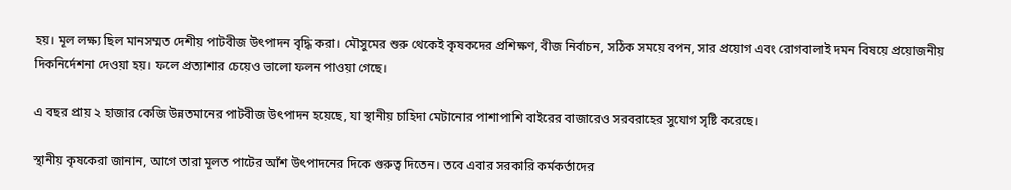হয়। মূল লক্ষ্য ছিল মানসম্মত দেশীয় পাটবীজ উৎপাদন বৃদ্ধি করা। মৌসুমের শুরু থেকেই কৃষকদের প্রশিক্ষণ, বীজ নির্বাচন, সঠিক সময়ে বপন, সার প্রয়োগ এবং রোগবালাই দমন বিষয়ে প্রয়োজনীয় দিকনির্দেশনা দেওয়া হয়। ফলে প্রত্যাশার চেয়েও ভালো ফলন পাওয়া গেছে।

এ বছর প্রায় ২ হাজার কেজি উন্নতমানের পাটবীজ উৎপাদন হয়েছে, যা স্থানীয় চাহিদা মেটানোর পাশাপাশি বাইরের বাজারেও সরবরাহের সুযোগ সৃষ্টি করেছে।

স্থানীয় কৃষকেরা জানান, আগে তারা মূলত পাটের আঁশ উৎপাদনের দিকে গুরুত্ব দিতেন। তবে এবার সরকারি কর্মকর্তাদের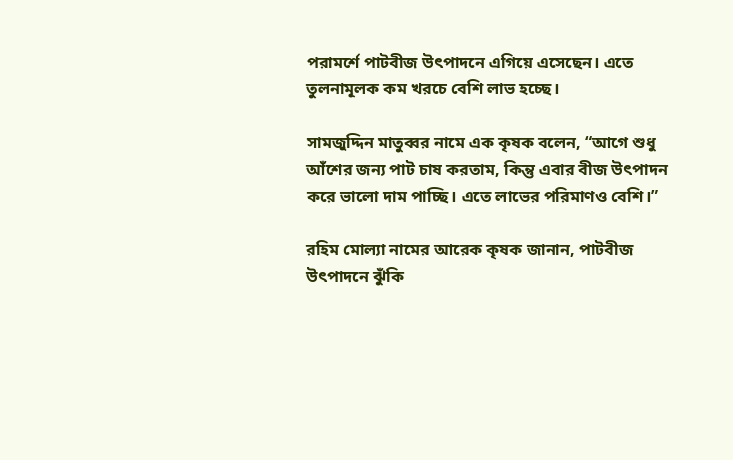পরামর্শে পাটবীজ উৎপাদনে এগিয়ে এসেছেন। এতে তুলনামূলক কম খরচে বেশি লাভ হচ্ছে।

সামজুদ্দিন মাতুব্বর নামে এক কৃষক বলেন, “আগে শুধু আঁশের জন্য পাট চাষ করতাম, কিন্তু এবার বীজ উৎপাদন করে ভালো দাম পাচ্ছি। এতে লাভের পরিমাণও বেশি।”

রহিম মোল্যা নামের আরেক কৃষক জানান, পাটবীজ উৎপাদনে ঝুঁকি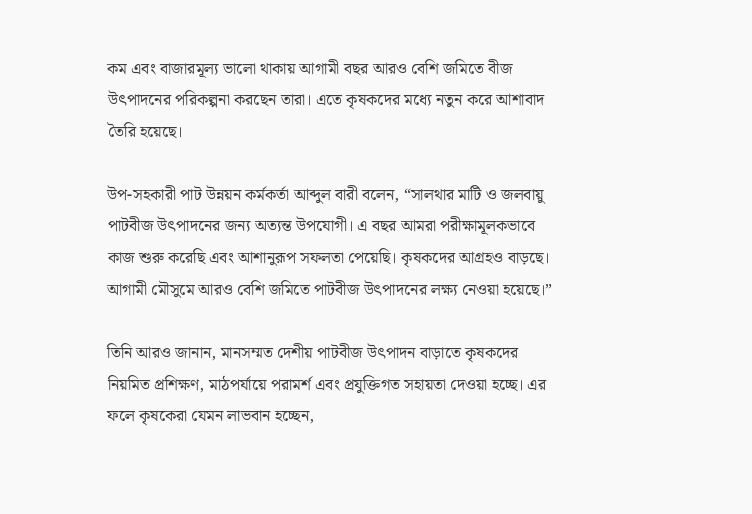কম এবং বাজারমূল্য ভালো থাকায় আগামী বছর আরও বেশি জমিতে বীজ উৎপাদনের পরিকল্পনা করছেন তারা। এতে কৃষকদের মধ্যে নতুন করে আশাবাদ তৈরি হয়েছে।

উপ-সহকারী পাট উন্নয়ন কর্মকর্তা আব্দুল বারী বলেন, “সালথার মাটি ও জলবায়ু পাটবীজ উৎপাদনের জন্য অত্যন্ত উপযোগী। এ বছর আমরা পরীক্ষামূলকভাবে কাজ শুরু করেছি এবং আশানুরূপ সফলতা পেয়েছি। কৃষকদের আগ্রহও বাড়ছে। আগামী মৌসুমে আরও বেশি জমিতে পাটবীজ উৎপাদনের লক্ষ্য নেওয়া হয়েছে।”

তিনি আরও জানান, মানসম্মত দেশীয় পাটবীজ উৎপাদন বাড়াতে কৃষকদের নিয়মিত প্রশিক্ষণ, মাঠপর্যায়ে পরামর্শ এবং প্রযুক্তিগত সহায়তা দেওয়া হচ্ছে। এর ফলে কৃষকেরা যেমন লাভবান হচ্ছেন,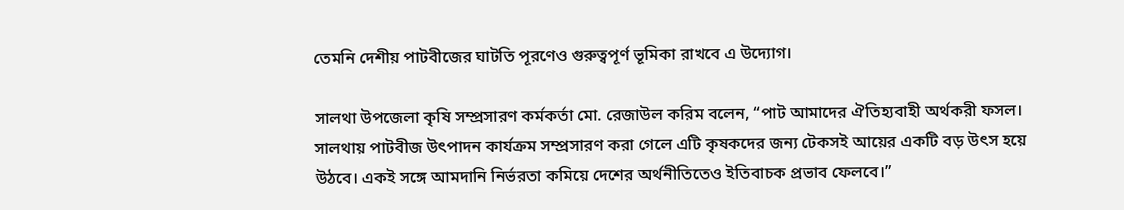তেমনি দেশীয় পাটবীজের ঘাটতি পূরণেও গুরুত্বপূর্ণ ভূমিকা রাখবে এ উদ্যোগ।

সালথা উপজেলা কৃষি সম্প্রসারণ কর্মকর্তা মো. রেজাউল করিম বলেন, “পাট আমাদের ঐতিহ্যবাহী অর্থকরী ফসল। সালথায় পাটবীজ উৎপাদন কার্যক্রম সম্প্রসারণ করা গেলে এটি কৃষকদের জন্য টেকসই আয়ের একটি বড় উৎস হয়ে উঠবে। একই সঙ্গে আমদানি নির্ভরতা কমিয়ে দেশের অর্থনীতিতেও ইতিবাচক প্রভাব ফেলবে।”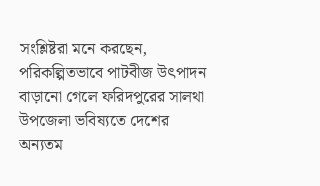সংশ্লিষ্টরা মনে করছেন, পরিকল্পিতভাবে পাটবীজ উৎপাদন বাড়ানো গেলে ফরিদপুরের সালথা উপজেলা ভবিষ্যতে দেশের অন্যতম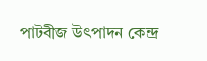পাটবীজ উৎপাদন কেন্দ্র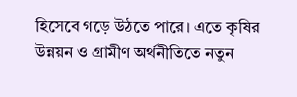হিসেবে গড়ে উঠতে পারে। এতে কৃষির উন্নয়ন ও গ্রামীণ অর্থনীতিতে নতুন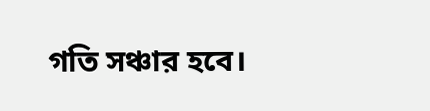গতি সঞ্চার হবে।